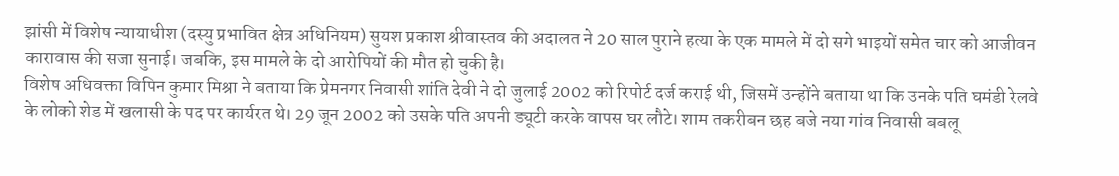झांसी में विशेष न्यायाधीश (दस्यु प्रभावित क्षेत्र अधिनियम) सुयश प्रकाश श्रीवास्तव की अदालत ने 20 साल पुराने हत्या के एक मामले में दो सगे भाइयों समेत चार को आजीवन कारावास की सजा सुनाई। जबकि, इस मामले के दो आरोपियों की मौत हो चुकी है।
विशेष अधिवक्ता विपिन कुमार मिश्रा ने बताया कि प्रेमनगर निवासी शांति देवी ने दो जुलाई 2002 को रिपोर्ट दर्ज कराई थी, जिसमें उन्होंने बताया था कि उनके पति घमंडी रेलवे के लोको शेड में खलासी के पद पर कार्यरत थे। 29 जून 2002 को उसके पति अपनी ड्यूटी करके वापस घर लौटे। शाम तकरीबन छह बजे नया गांव निवासी बबलू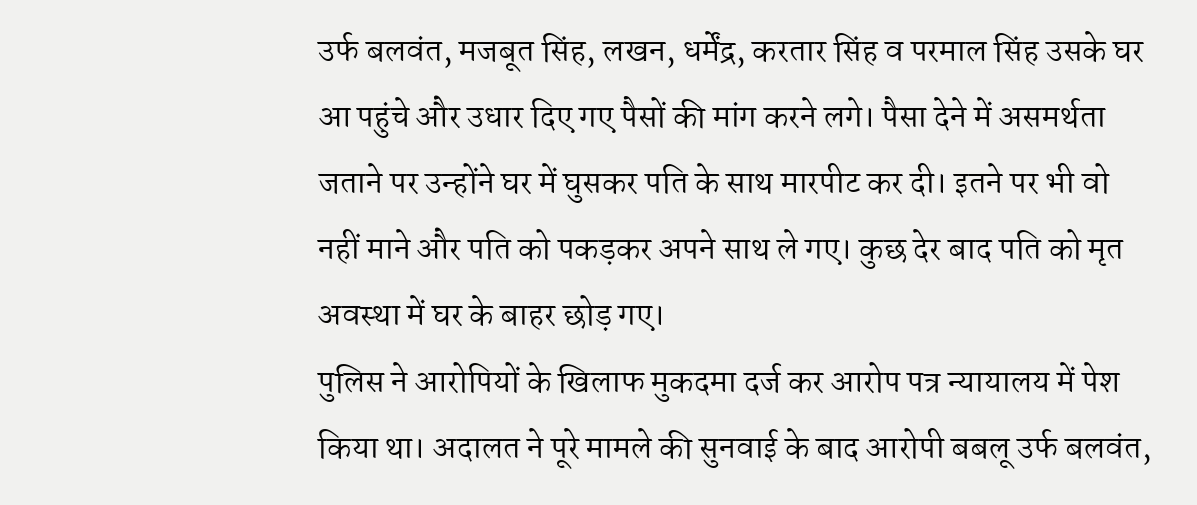उर्फ बलवंत, मजबूत सिंह, लखन, धर्मेंद्र, करतार सिंह व परमाल सिंह उसके घर आ पहुंचे और उधार दिए गए पैसों की मांग करने लगे। पैसा देने में असमर्थता जताने पर उन्होंने घर में घुसकर पति के साथ मारपीट कर दी। इतने पर भी वो नहीं माने और पति को पकड़कर अपने साथ ले गए। कुछ देर बाद पति को मृत अवस्था में घर के बाहर छोड़ गए।
पुलिस ने आरोपियों के खिलाफ मुकदमा दर्ज कर आरोप पत्र न्यायालय में पेश किया था। अदालत ने पूरे मामले की सुनवाई के बाद आरोपी बबलू उर्फ बलवंत,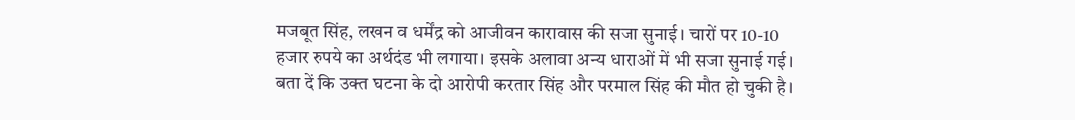मजबूत सिंह, लखन व धर्मेंद्र को आजीवन कारावास की सजा सुनाई। चारों पर 10-10 हजार रुपये का अर्थदंड भी लगाया। इसके अलावा अन्य धाराओं में भी सजा सुनाई गई। बता दें कि उक्त घटना के दो आरोपी करतार सिंह और परमाल सिंह की मौत हो चुकी है।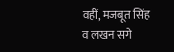वहीं, मजबूत सिंह व लखन सगे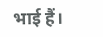भाई हैं।